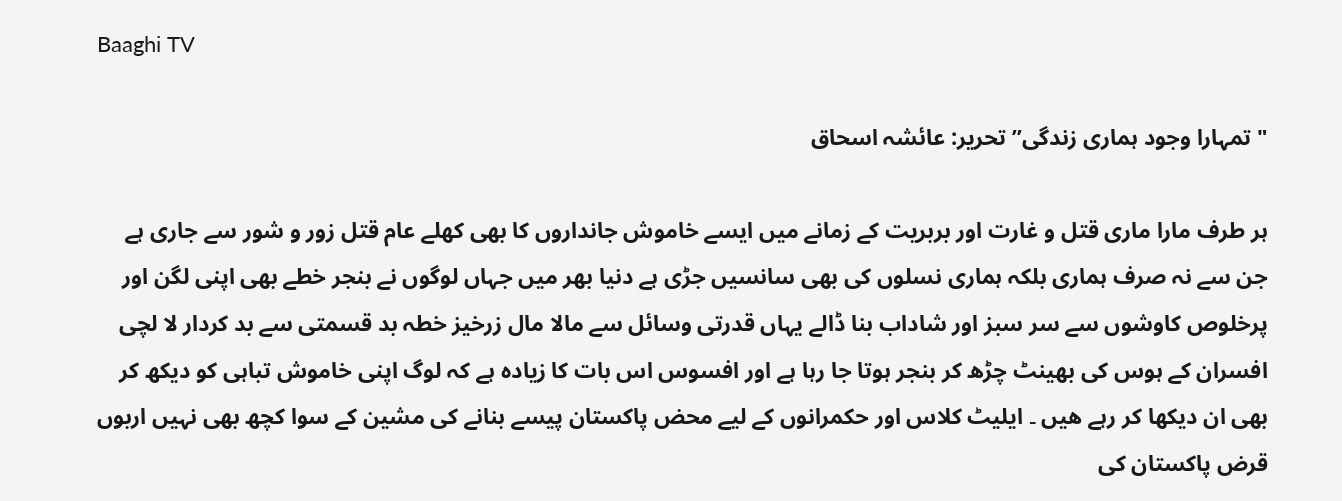Baaghi TV

"تمہارا وجود ہماری زندگی” تحریر: عائشہ اسحاق

ہر طرف مارا ماری قتل و غارت اور بربریت کے زمانے میں ایسے خاموش جانداروں کا بھی کھلے عام قتل زور و شور سے جاری ہے جن سے نہ صرف ہماری بلکہ ہماری نسلوں کی بھی سانسیں جڑی ہے دنیا بھر میں جہاں لوگوں نے بنجر خطے بھی اپنی لگن اور پرخلوص کاوشوں سے سر سبز اور شاداب بنا ڈالے یہاں قدرتی وسائل سے مالا مال زرخیز خطہ بد قسمتی سے بد کردار لا لچی افسران کے ہوس کی بھینٹ چڑھ کر بنجر ہوتا جا رہا ہے اور افسوس اس بات کا زیادہ ہے کہ لوگ اپنی خاموش تباہی کو دیکھ کر بھی ان دیکھا کر رہے ھیں ۔ ایلیٹ کلاس اور حکمرانوں کے لیے محض پاکستان پیسے بنانے کی مشین کے سوا کچھ بھی نہیں اربوں قرض پاکستان کی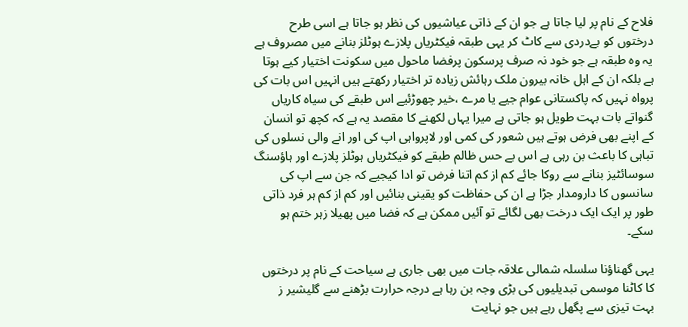فلاح کے نام پر لیا جاتا ہے جو ان کے ذاتی عیاشیوں کی نظر ہو جاتا ہے اسی طرح درختوں کو بےدردی سے کاٹ کر یہی طبقہ فیکٹریاں پلازے ہوٹلز بنانے میں مصروف ہے یہ وہ طبقہ ہے جو خود نہ صرف پرسکون پرفضا ماحول میں سکونت اختیار کیے ہوتا ہے بلکہ ان کے اہل خانہ بیرون ملک رہائش زیادہ تر اختیار رکھتے ہیں انہیں اس بات کی پرواہ نہیں کہ پاکستانی عوام جیے یا مرے ،خیر چھوڑئیے اس طبقے کی سیاہ کاریاں گنواتے بات بہت طویل ہو جاتی ہے میرا یہاں لکھنے کا مقصد یہ ہے کہ کچھ تو انسان کے اپنے بھی فرض ہوتے ہیں شعور کی کمی اور لاپرواہی اپ کی اور انے والی نسلوں کی تباہی کا باعث بن رہی ہے اس بے حس ظالم طبقے کو فیکٹریاں ہوٹلز پلازے اور ہاؤسنگ سوسائٹیز بنانے سے روکا جائے کم از کم اتنا فرض تو ادا کیجیے کہ جن سے اپ کی سانسوں کا دارومدار جڑا ہے ان کی حفاظت کو یقینی بنائیں اور کم از کم ہر فرد ذاتی طور پر ایک ایک درخت بھی لگائے تو آئیں ممکن ہے کہ فضا میں پھیلا زہر ختم ہو سکے۔

یہی گھناؤنا سلسلہ شمالی علاقہ جات میں بھی جاری ہے سیاحت کے نام پر درختوں کا کاٹنا موسمی تبدیلیوں کی بڑی وجہ بن رہا ہے درجہ حرارت بڑھنے سے گلیشیر ز بہت تیزی سے پگھل رہے ہیں جو نہایت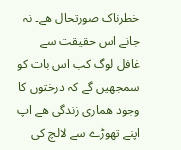خطرناک صورتحال ھے۔ نہ جانے اس حقیقت سے غافل لوگ کب اس بات کو سمجھیں گے کہ درختوں کا وجود ھماری زندگی ھے اپ اپنے تھوڑے سے لالچ کی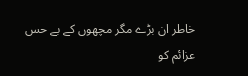خاطر ان بڑے مگر مچھوں کے بے حس عزائم کو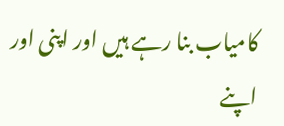کامیاب بنا رہے ہیں اور اپنی اور اپنے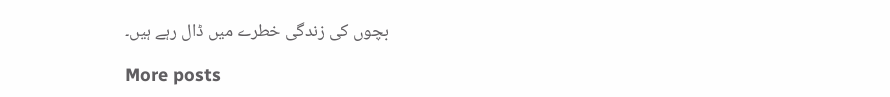بچوں کی زندگی خطرے میں ڈال رہے ہیں۔

More posts